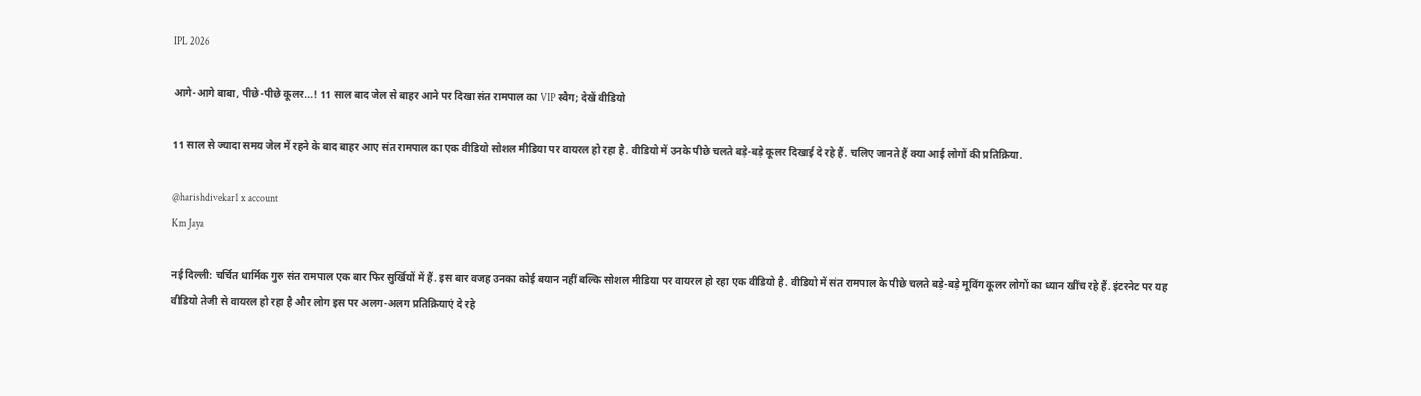IPL 2026

आगे-आगे बाबा, पीछे-पीछे कूलर...! 11 साल बाद जेल से बाहर आने पर दिखा संत रामपाल का VIP स्वैग; देखें वीडियो

11 साल से ज्यादा समय जेल में रहने के बाद बाहर आए संत रामपाल का एक वीडियो सोशल मीडिया पर वायरल हो रहा है. वीडियो में उनके पीछे चलते बड़े-बड़े कूलर दिखाई दे रहे हैं. चलिए जानते हैं क्या आई लोगों की प्रतिक्रिया.

@harishdivekar1 x account
Km Jaya

नई दिल्ली: चर्चित धार्मिक गुरु संत रामपाल एक बार फिर सुर्खियों में हैं. इस बार वजह उनका कोई बयान नहीं बल्कि सोशल मीडिया पर वायरल हो रहा एक वीडियो है. वीडियो में संत रामपाल के पीछे चलते बड़े-बड़े मूविंग कूलर लोगों का ध्यान खींच रहे हैं. इंटरनेट पर यह वीडियो तेजी से वायरल हो रहा है और लोग इस पर अलग-अलग प्रतिक्रियाएं दे रहे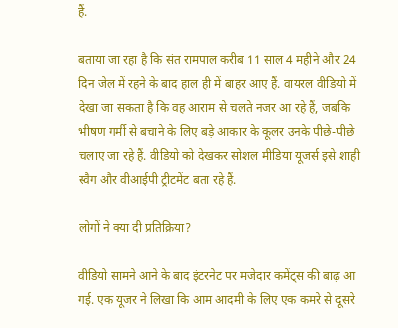हैं.

बताया जा रहा है कि संत रामपाल करीब 11 साल 4 महीने और 24 दिन जेल में रहने के बाद हाल ही में बाहर आए हैं. वायरल वीडियो में देखा जा सकता है कि वह आराम से चलते नजर आ रहे हैं, जबकि भीषण गर्मी से बचाने के लिए बड़े आकार के कूलर उनके पीछे-पीछे चलाए जा रहे हैं. वीडियो को देखकर सोशल मीडिया यूजर्स इसे शाही स्वैग और वीआईपी ट्रीटमेंट बता रहे हैं.

लोगों ने क्या दी प्रतिक्रिया?

वीडियो सामने आने के बाद इंटरनेट पर मजेदार कमेंट्स की बाढ़ आ गई. एक यूजर ने लिखा कि आम आदमी के लिए एक कमरे से दूसरे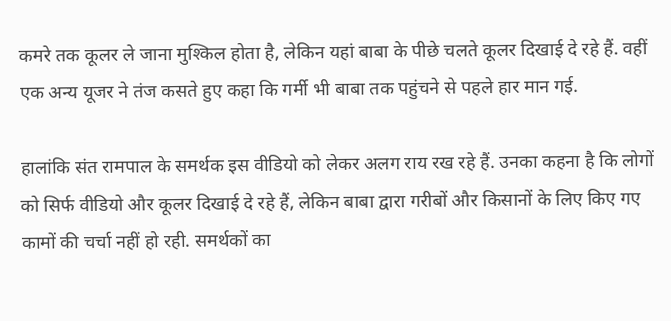कमरे तक कूलर ले जाना मुश्किल होता है, लेकिन यहां बाबा के पीछे चलते कूलर दिखाई दे रहे हैं. वहीं एक अन्य यूजर ने तंज कसते हुए कहा कि गर्मी भी बाबा तक पहुंचने से पहले हार मान गई.

हालांकि संत रामपाल के समर्थक इस वीडियो को लेकर अलग राय रख रहे हैं. उनका कहना है कि लोगों को सिर्फ वीडियो और कूलर दिखाई दे रहे हैं, लेकिन बाबा द्वारा गरीबों और किसानों के लिए किए गए कामों की चर्चा नहीं हो रही. समर्थकों का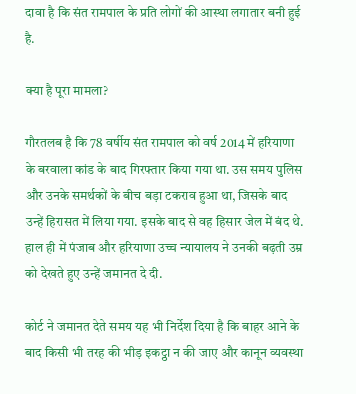दावा है कि संत रामपाल के प्रति लोगों की आस्था लगातार बनी हुई है.

क्या है पूरा मामला?

गौरतलब है कि 78 वर्षीय संत रामपाल को वर्ष 2014 में हरियाणा के बरवाला कांड के बाद गिरफ्तार किया गया था. उस समय पुलिस और उनके समर्थकों के बीच बड़ा टकराव हुआ था, जिसके बाद उन्हें हिरासत में लिया गया. इसके बाद से वह हिसार जेल में बंद थे. हाल ही में पंजाब और हरियाणा उच्च न्यायालय ने उनकी बढ़ती उम्र को देखते हुए उन्हें जमानत दे दी.

कोर्ट ने जमानत देते समय यह भी निर्देश दिया है कि बाहर आने के बाद किसी भी तरह की भीड़ इकट्ठा न की जाए और कानून व्यवस्था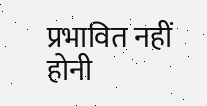प्रभावित नहीं होनी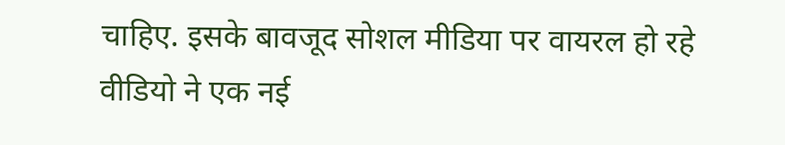चाहिए. इसके बावजूद सोशल मीडिया पर वायरल हो रहे वीडियो ने एक नई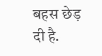बहस छेड़ दी है.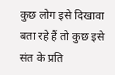कुछ लोग इसे दिखावा बता रहे हैं तो कुछ इसे संत के प्रति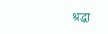श्रद्धा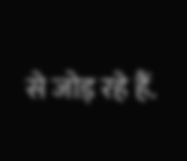से जोड़ रहे हैं.